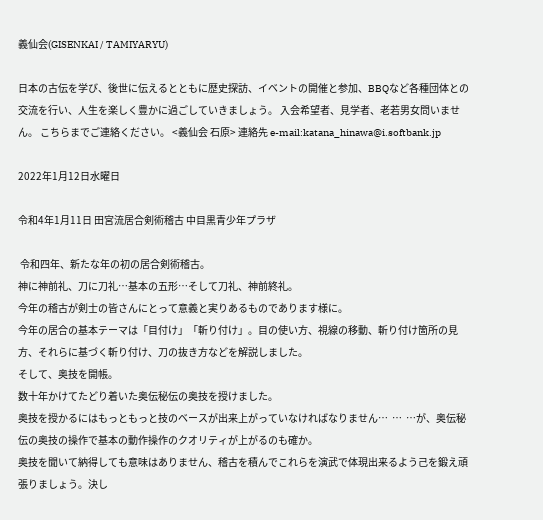義仙会(GISENKAI / TAMIYARYU)

日本の古伝を学び、後世に伝えるとともに歴史探訪、イベントの開催と参加、BBQなど各種団体との交流を行い、人生を楽しく豊かに過ごしていきましょう。 入会希望者、見学者、老若男女問いません。 こちらまでご連絡ください。 <義仙会 石原> 連絡先 e-mail:katana_hinawa@i.softbank.jp

2022年1月12日水曜日

令和4年1月11日 田宮流居合剣術稽古 中目黒青少年プラザ

 令和四年、新たな年の初の居合剣術稽古。
神に神前礼、刀に刀礼…基本の五形…そして刀礼、神前終礼。
今年の稽古が剣士の皆さんにとって意義と実りあるものであります様に。
今年の居合の基本テーマは「目付け」「斬り付け」。目の使い方、視線の移動、斬り付け箇所の見方、それらに基づく斬り付け、刀の抜き方などを解説しました。
そして、奥技を開帳。
数十年かけてたどり着いた奥伝秘伝の奥技を授けました。
奥技を授かるにはもっともっと技のベースが出来上がっていなければなりません…  …  …が、奥伝秘伝の奥技の操作で基本の動作操作のクオリティが上がるのも確か。
奥技を聞いて納得しても意味はありません、稽古を積んでこれらを演武で体現出来るよう己を鍛え頑張りましょう。決し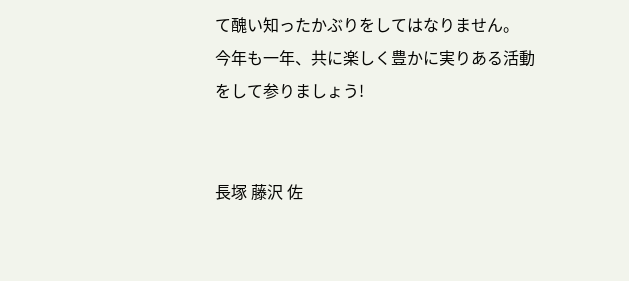て醜い知ったかぶりをしてはなりません。
今年も一年、共に楽しく豊かに実りある活動をして参りましょう!


長塚 藤沢 佐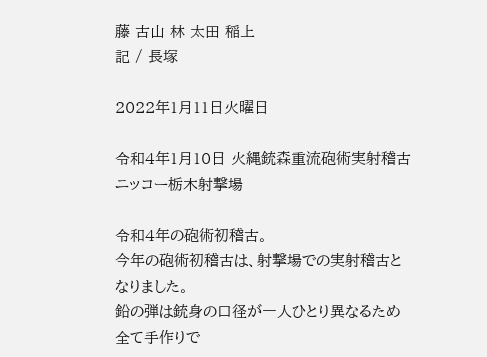藤 古山 林 太田 稲上
記 / 長塚

2022年1月11日火曜日

令和4年1月10日 火縄銃森重流砲術実射稽古 ニッコー栃木射撃場

令和4年の砲術初稽古。
今年の砲術初稽古は、射撃場での実射稽古となりました。
鉛の弾は銃身の口径が一人ひとり異なるため全て手作りで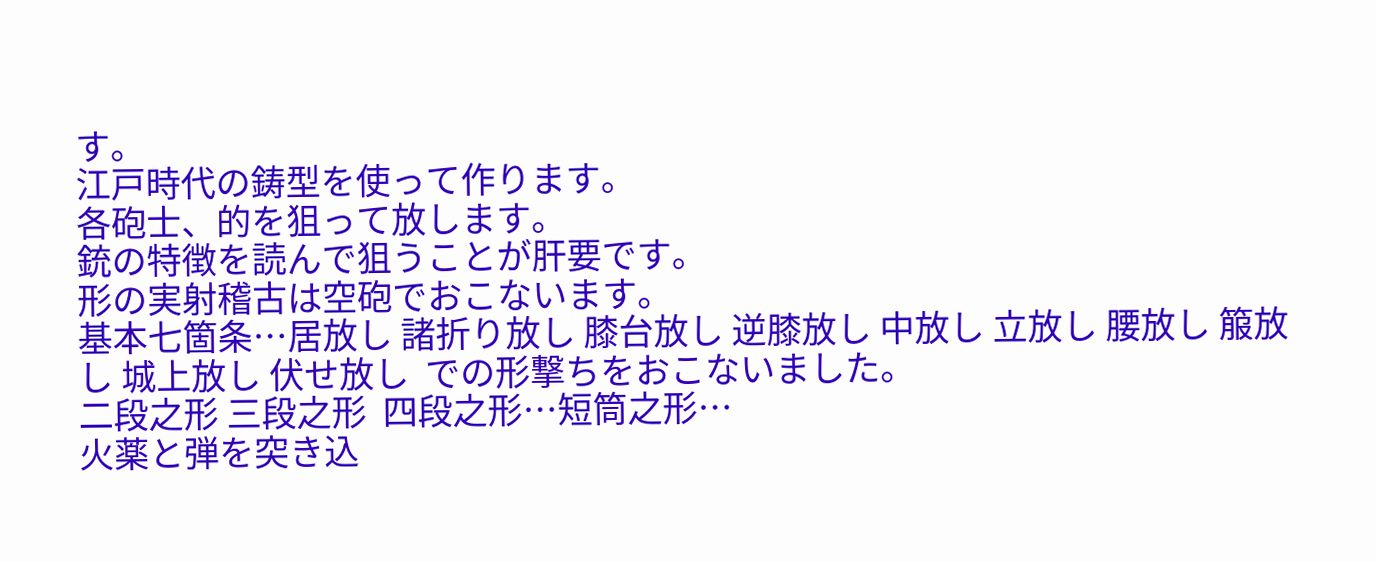す。
江戸時代の鋳型を使って作ります。
各砲士、的を狙って放します。
銃の特徴を読んで狙うことが肝要です。
形の実射稽古は空砲でおこないます。
基本七箇条…居放し 諸折り放し 膝台放し 逆膝放し 中放し 立放し 腰放し 箙放し 城上放し 伏せ放し  での形撃ちをおこないました。
二段之形 三段之形  四段之形…短筒之形…
火薬と弾を突き込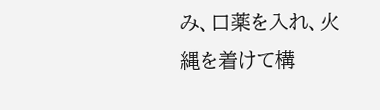み、口薬を入れ、火縄を着けて構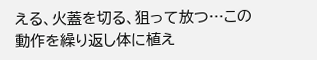える、火蓋を切る、狙って放つ…この動作を繰り返し体に植え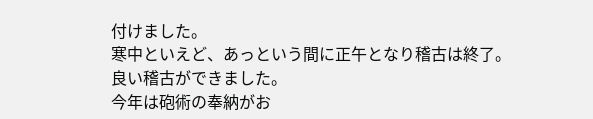付けました。
寒中といえど、あっという間に正午となり稽古は終了。
良い稽古ができました。
今年は砲術の奉納がお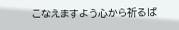こなえますよう心から祈るば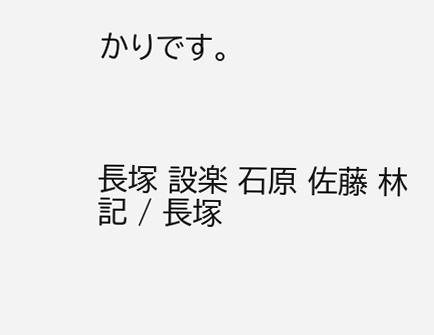かりです。



長塚 設楽 石原 佐藤 林
記 / 長塚